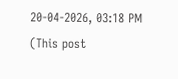20-04-2026, 03:18 PM
(This post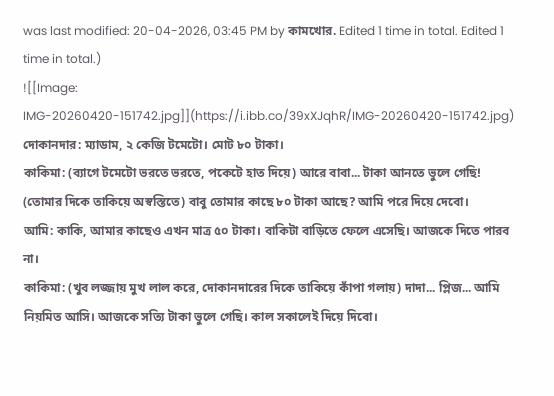was last modified: 20-04-2026, 03:45 PM by কামখোর. Edited 1 time in total. Edited 1 time in total.)
![[Image: IMG-20260420-151742.jpg]](https://i.ibb.co/39xXJqhR/IMG-20260420-151742.jpg)
দোকানদার: ম্যাডাম, ২ কেজি টমেটো। মোট ৮০ টাকা।
কাকিমা: (ব্যাগে টমেটো ভরতে ভরতে, পকেটে হাত দিয়ে) আরে বাবা... টাকা আনতে ভুলে গেছি!
(তোমার দিকে তাকিয়ে অস্বস্তিতে) বাবু তোমার কাছে ৮০ টাকা আছে? আমি পরে দিয়ে দেবো।
আমি: কাকি, আমার কাছেও এখন মাত্র ৫০ টাকা। বাকিটা বাড়িতে ফেলে এসেছি। আজকে দিতে পারব না।
কাকিমা: (খুব লজ্জায় মুখ লাল করে, দোকানদারের দিকে তাকিয়ে কাঁপা গলায়) দাদা... প্লিজ... আমি নিয়মিত আসি। আজকে সত্যি টাকা ভুলে গেছি। কাল সকালেই দিয়ে দিবো।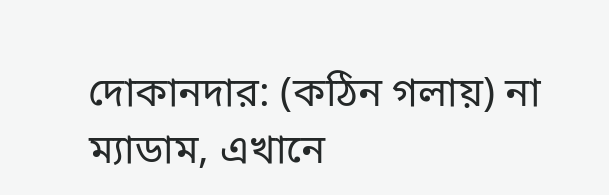দোকানদার: (কঠিন গলায়) না ম্যাডাম, এখানে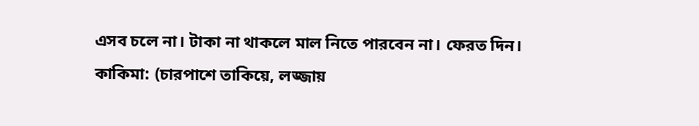এসব চলে না। টাকা না থাকলে মাল নিতে পারবেন না। ফেরত দিন।
কাকিমা: (চারপাশে তাকিয়ে, লজ্জায়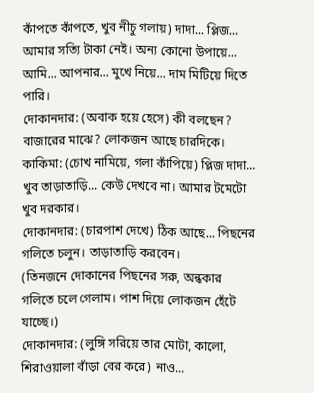কাঁপতে কাঁপতে, খুব নীচু গলায়) দাদা... প্লিজ... আমার সত্যি টাকা নেই। অন্য কোনো উপায়ে... আমি... আপনার... মুখে নিয়ে... দাম মিটিয়ে দিতে পারি।
দোকানদার: (অবাক হয়ে হেসে) কী বলছেন? বাজারের মাঝে? লোকজন আছে চারদিকে।
কাকিমা: (চোখ নামিয়ে, গলা কাঁপিয়ে) প্লিজ দাদা... খুব তাড়াতাড়ি... কেউ দেখবে না। আমার টমেটো খুব দরকার।
দোকানদার: (চারপাশ দেখে) ঠিক আছে... পিছনের গলিতে চলুন। তাড়াতাড়ি করবেন।
(তিনজনে দোকানের পিছনের সরু, অন্ধকার গলিতে চলে গেলাম। পাশ দিয়ে লোকজন হেঁটে যাচ্ছে।)
দোকানদার: (লুঙ্গি সরিয়ে তার মোটা, কালো, শিরাওয়ালা বাঁড়া বের করে) নাও...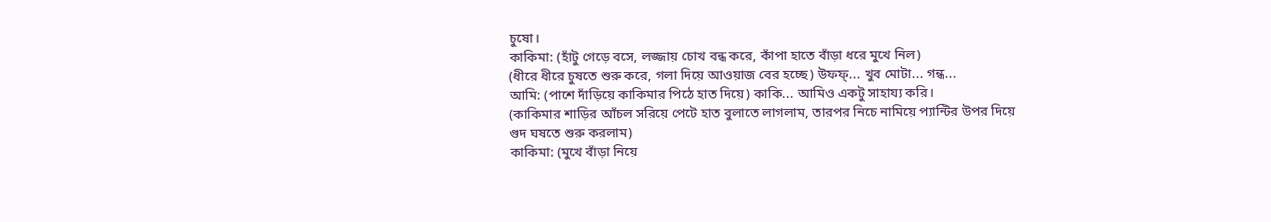চুষো।
কাকিমা: (হাঁটু গেড়ে বসে, লজ্জায় চোখ বন্ধ করে, কাঁপা হাতে বাঁড়া ধরে মুখে নিল)
(ধীরে ধীরে চুষতে শুরু করে, গলা দিয়ে আওয়াজ বের হচ্ছে) উফফ্... খুব মোটা... গন্ধ...
আমি: (পাশে দাঁড়িয়ে কাকিমার পিঠে হাত দিয়ে) কাকি... আমিও একটু সাহায্য করি।
(কাকিমার শাড়ির আঁচল সরিয়ে পেটে হাত বুলাতে লাগলাম, তারপর নিচে নামিয়ে প্যান্টির উপর দিয়ে গুদ ঘষতে শুরু করলাম)
কাকিমা: (মুখে বাঁড়া নিয়ে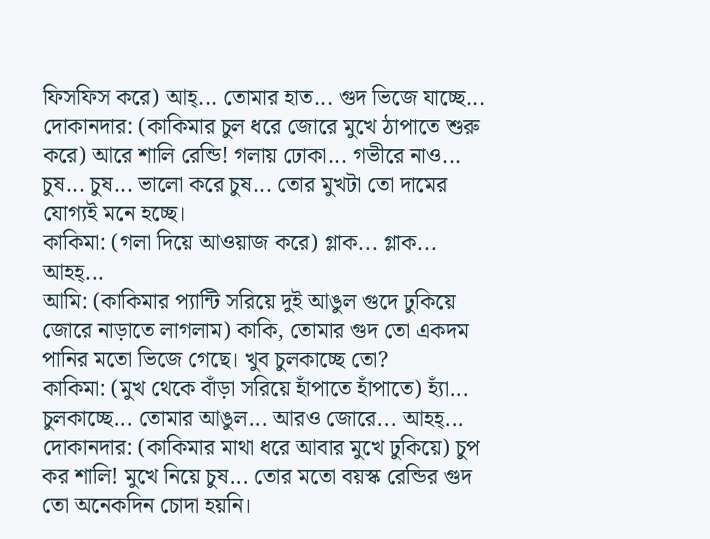ফিসফিস করে) আহ্... তোমার হাত... গুদ ভিজে যাচ্ছে...
দোকানদার: (কাকিমার চুল ধরে জোরে মুখে ঠাপাতে শুরু করে) আরে শালি রেন্ডি! গলায় ঢোকা... গভীরে নাও... চুষ... চুষ... ভালো করে চুষ... তোর মুখটা তো দামের যোগ্যই মনে হচ্ছে।
কাকিমা: (গলা দিয়ে আওয়াজ করে) গ্লাক... গ্লাক... আহহ্...
আমি: (কাকিমার প্যান্টি সরিয়ে দুই আঙুল গুদে ঢুকিয়ে জোরে নাড়াতে লাগলাম) কাকি, তোমার গুদ তো একদম পানির মতো ভিজে গেছে। খুব চুলকাচ্ছে তো?
কাকিমা: (মুখ থেকে বাঁড়া সরিয়ে হাঁপাতে হাঁপাতে) হ্যাঁ... চুলকাচ্ছে... তোমার আঙুল... আরও জোরে... আহহ্...
দোকানদার: (কাকিমার মাথা ধরে আবার মুখে ঢুকিয়ে) চুপ কর শালি! মুখে নিয়ে চুষ... তোর মতো বয়স্ক রেন্ডির গুদ তো অনেকদিন চোদা হয়নি।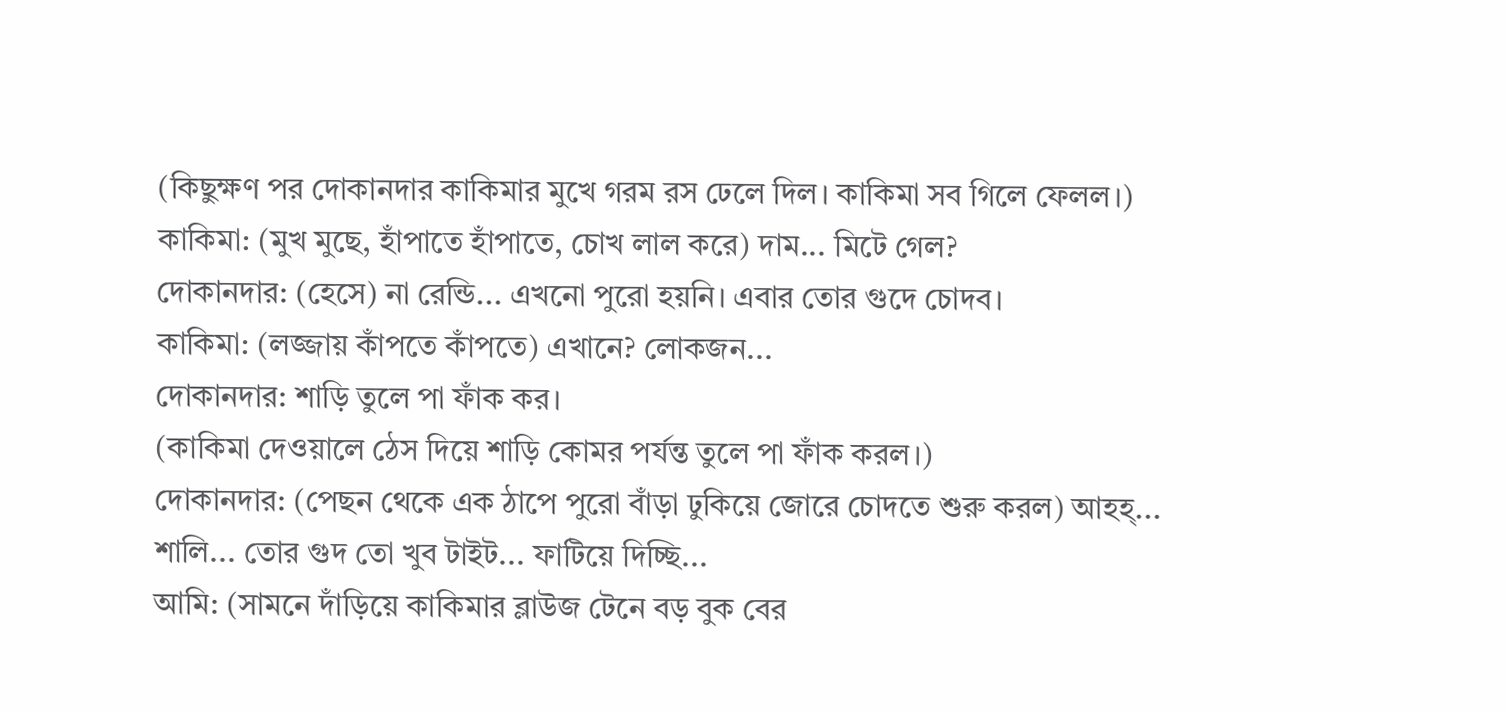(কিছুক্ষণ পর দোকানদার কাকিমার মুখে গরম রস ঢেলে দিল। কাকিমা সব গিলে ফেলল।)
কাকিমা: (মুখ মুছে, হাঁপাতে হাঁপাতে, চোখ লাল করে) দাম... মিটে গেল?
দোকানদার: (হেসে) না রেন্ডি... এখনো পুরো হয়নি। এবার তোর গুদে চোদব।
কাকিমা: (লজ্জায় কাঁপতে কাঁপতে) এখানে? লোকজন...
দোকানদার: শাড়ি তুলে পা ফাঁক কর।
(কাকিমা দেওয়ালে ঠেস দিয়ে শাড়ি কোমর পর্যন্ত তুলে পা ফাঁক করল।)
দোকানদার: (পেছন থেকে এক ঠাপে পুরো বাঁড়া ঢুকিয়ে জোরে চোদতে শুরু করল) আহহ্... শালি... তোর গুদ তো খুব টাইট... ফাটিয়ে দিচ্ছি...
আমি: (সামনে দাঁড়িয়ে কাকিমার ব্লাউজ টেনে বড় বুক বের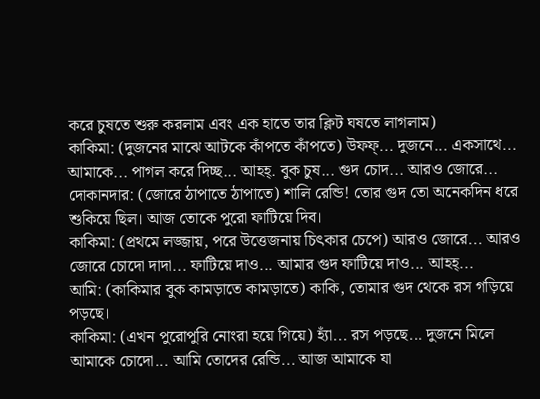করে চুষতে শুরু করলাম এবং এক হাতে তার ক্লিট ঘষতে লাগলাম)
কাকিমা: (দুজনের মাঝে আটকে কাঁপতে কাঁপতে) উফফ্... দুজনে... একসাথে... আমাকে... পাগল করে দিচ্ছ... আহহ্. বুক চুষ... গুদ চোদ... আরও জোরে...
দোকানদার: (জোরে ঠাপাতে ঠাপাতে) শালি রেন্ডি! তোর গুদ তো অনেকদিন ধরে শুকিয়ে ছিল। আজ তোকে পুরো ফাটিয়ে দিব।
কাকিমা: (প্রথমে লজ্জায়, পরে উত্তেজনায় চিৎকার চেপে) আরও জোরে... আরও জোরে চোদো দাদা... ফাটিয়ে দাও... আমার গুদ ফাটিয়ে দাও... আহহ্...
আমি: (কাকিমার বুক কামড়াতে কামড়াতে) কাকি, তোমার গুদ থেকে রস গড়িয়ে পড়ছে।
কাকিমা: (এখন পুরোপুরি নোংরা হয়ে গিয়ে) হ্যাঁ... রস পড়ছে... দুজনে মিলে আমাকে চোদো... আমি তোদের রেন্ডি... আজ আমাকে যা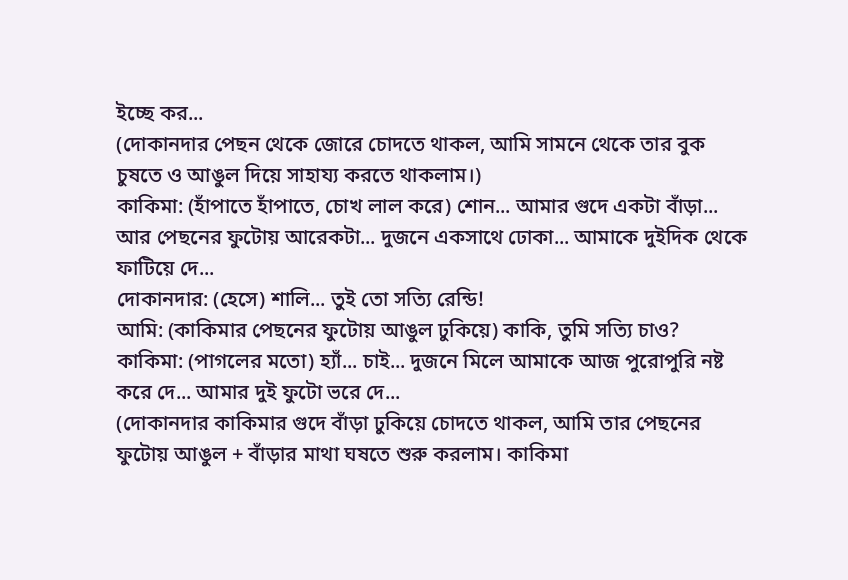ইচ্ছে কর...
(দোকানদার পেছন থেকে জোরে চোদতে থাকল, আমি সামনে থেকে তার বুক চুষতে ও আঙুল দিয়ে সাহায্য করতে থাকলাম।)
কাকিমা: (হাঁপাতে হাঁপাতে, চোখ লাল করে) শোন... আমার গুদে একটা বাঁড়া... আর পেছনের ফুটোয় আরেকটা... দুজনে একসাথে ঢোকা... আমাকে দুইদিক থেকে ফাটিয়ে দে...
দোকানদার: (হেসে) শালি... তুই তো সত্যি রেন্ডি!
আমি: (কাকিমার পেছনের ফুটোয় আঙুল ঢুকিয়ে) কাকি, তুমি সত্যি চাও?
কাকিমা: (পাগলের মতো) হ্যাঁ... চাই... দুজনে মিলে আমাকে আজ পুরোপুরি নষ্ট করে দে... আমার দুই ফুটো ভরে দে...
(দোকানদার কাকিমার গুদে বাঁড়া ঢুকিয়ে চোদতে থাকল, আমি তার পেছনের ফুটোয় আঙুল + বাঁড়ার মাথা ঘষতে শুরু করলাম। কাকিমা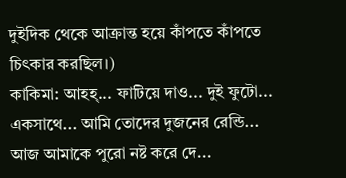দুইদিক থেকে আক্রান্ত হয়ে কাঁপতে কাঁপতে চিৎকার করছিল।)
কাকিমা: আহহ্... ফাটিয়ে দাও... দুই ফুটো... একসাথে... আমি তোদের দুজনের রেন্ডি... আজ আমাকে পুরো নষ্ট করে দে...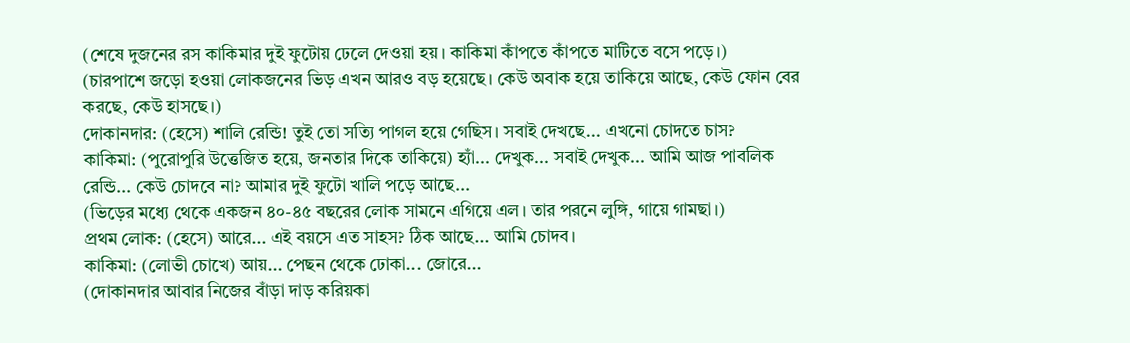(শেষে দুজনের রস কাকিমার দুই ফুটোয় ঢেলে দেওয়া হয়। কাকিমা কাঁপতে কাঁপতে মাটিতে বসে পড়ে।)
(চারপাশে জড়ো হওয়া লোকজনের ভিড় এখন আরও বড় হয়েছে। কেউ অবাক হয়ে তাকিয়ে আছে, কেউ ফোন বের করছে, কেউ হাসছে।)
দোকানদার: (হেসে) শালি রেন্ডি! তুই তো সত্যি পাগল হয়ে গেছিস। সবাই দেখছে... এখনো চোদতে চাস?
কাকিমা: (পুরোপুরি উত্তেজিত হয়ে, জনতার দিকে তাকিয়ে) হ্যাঁ... দেখুক... সবাই দেখুক... আমি আজ পাবলিক রেন্ডি... কেউ চোদবে না? আমার দুই ফুটো খালি পড়ে আছে...
(ভিড়ের মধ্যে থেকে একজন ৪০-৪৫ বছরের লোক সামনে এগিয়ে এল। তার পরনে লুঙ্গি, গায়ে গামছা।)
প্রথম লোক: (হেসে) আরে... এই বয়সে এত সাহস? ঠিক আছে... আমি চোদব।
কাকিমা: (লোভী চোখে) আয়... পেছন থেকে ঢোকা... জোরে...
(দোকানদার আবার নিজের বাঁড়া দাড় করিয়কা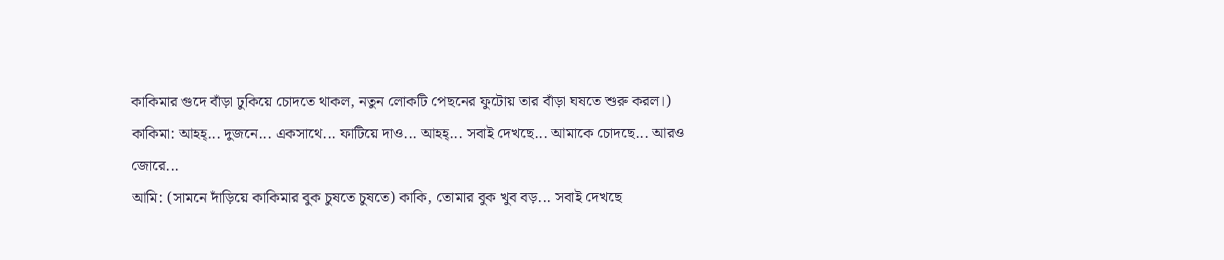কাকিমার গুদে বাঁড়া ঢুকিয়ে চোদতে থাকল, নতুন লোকটি পেছনের ফুটোয় তার বাঁড়া ঘষতে শুরু করল।)
কাকিমা: আহহ্... দুজনে... একসাথে... ফাটিয়ে দাও... আহহ্... সবাই দেখছে... আমাকে চোদছে... আরও জোরে...
আমি: (সামনে দাঁড়িয়ে কাকিমার বুক চুষতে চুষতে) কাকি, তোমার বুক খুব বড়... সবাই দেখছে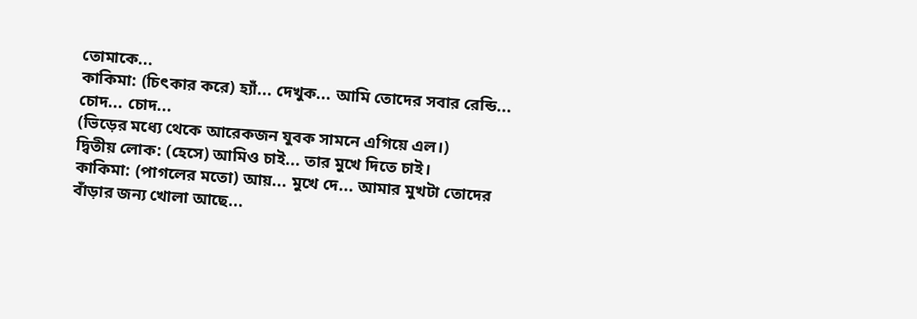তোমাকে...
কাকিমা: (চিৎকার করে) হ্যাঁ... দেখুক... আমি তোদের সবার রেন্ডি... চোদ... চোদ...
(ভিড়ের মধ্যে থেকে আরেকজন যুবক সামনে এগিয়ে এল।)
দ্বিতীয় লোক: (হেসে) আমিও চাই... তার মুখে দিতে চাই।
কাকিমা: (পাগলের মতো) আয়... মুখে দে... আমার মুখটা তোদের বাঁড়ার জন্য খোলা আছে...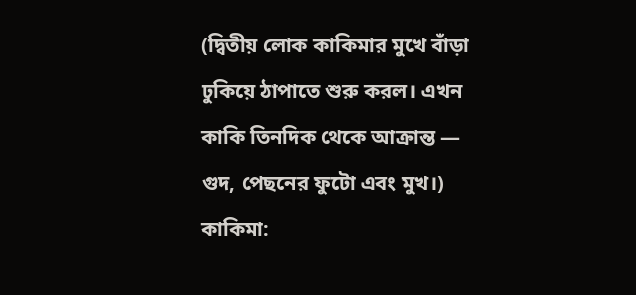(দ্বিতীয় লোক কাকিমার মুখে বাঁড়া ঢুকিয়ে ঠাপাতে শুরু করল। এখন কাকি তিনদিক থেকে আক্রান্ত — গুদ, পেছনের ফুটো এবং মুখ।)
কাকিমা: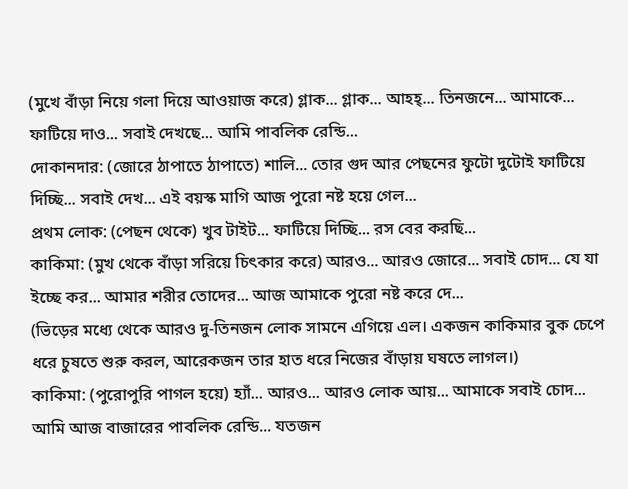(মুখে বাঁড়া নিয়ে গলা দিয়ে আওয়াজ করে) গ্লাক... গ্লাক... আহহ্... তিনজনে... আমাকে... ফাটিয়ে দাও... সবাই দেখছে... আমি পাবলিক রেন্ডি...
দোকানদার: (জোরে ঠাপাতে ঠাপাতে) শালি... তোর গুদ আর পেছনের ফুটো দুটোই ফাটিয়ে দিচ্ছি... সবাই দেখ... এই বয়স্ক মাগি আজ পুরো নষ্ট হয়ে গেল...
প্রথম লোক: (পেছন থেকে) খুব টাইট... ফাটিয়ে দিচ্ছি... রস বের করছি...
কাকিমা: (মুখ থেকে বাঁড়া সরিয়ে চিৎকার করে) আরও... আরও জোরে... সবাই চোদ... যে যা ইচ্ছে কর... আমার শরীর তোদের... আজ আমাকে পুরো নষ্ট করে দে...
(ভিড়ের মধ্যে থেকে আরও দু-তিনজন লোক সামনে এগিয়ে এল। একজন কাকিমার বুক চেপে ধরে চুষতে শুরু করল, আরেকজন তার হাত ধরে নিজের বাঁড়ায় ঘষতে লাগল।)
কাকিমা: (পুরোপুরি পাগল হয়ে) হ্যাঁ... আরও... আরও লোক আয়... আমাকে সবাই চোদ... আমি আজ বাজারের পাবলিক রেন্ডি... যতজন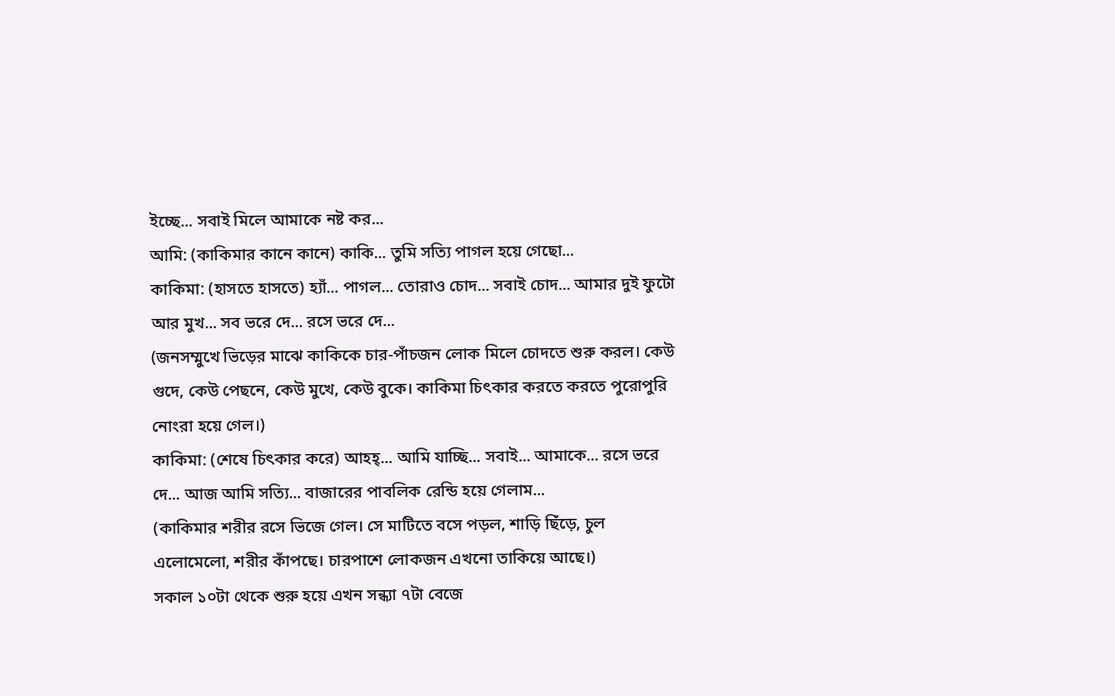ইচ্ছে... সবাই মিলে আমাকে নষ্ট কর...
আমি: (কাকিমার কানে কানে) কাকি... তুমি সত্যি পাগল হয়ে গেছো...
কাকিমা: (হাসতে হাসতে) হ্যাঁ... পাগল... তোরাও চোদ... সবাই চোদ... আমার দুই ফুটো আর মুখ... সব ভরে দে... রসে ভরে দে...
(জনসম্মুখে ভিড়ের মাঝে কাকিকে চার-পাঁচজন লোক মিলে চোদতে শুরু করল। কেউ গুদে, কেউ পেছনে, কেউ মুখে, কেউ বুকে। কাকিমা চিৎকার করতে করতে পুরোপুরি নোংরা হয়ে গেল।)
কাকিমা: (শেষে চিৎকার করে) আহহ্... আমি যাচ্ছি... সবাই... আমাকে... রসে ভরে দে... আজ আমি সত্যি... বাজারের পাবলিক রেন্ডি হয়ে গেলাম...
(কাকিমার শরীর রসে ভিজে গেল। সে মাটিতে বসে পড়ল, শাড়ি ছিঁড়ে, চুল এলোমেলো, শরীর কাঁপছে। চারপাশে লোকজন এখনো তাকিয়ে আছে।)
সকাল ১০টা থেকে শুরু হয়ে এখন সন্ধ্যা ৭টা বেজে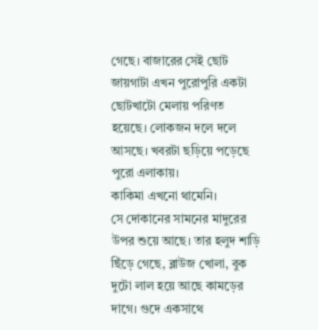গেছে। বাজারের সেই ছোট জায়গাটা এখন পুরোপুরি একটা ছোটখাটো মেলায় পরিণত হয়েছে। লোকজন দলে দলে আসছে। খবরটা ছড়িয়ে পড়েছে পুরো এলাকায়।
কাকিমা এখনো থামেনি।
সে দোকানের সামনের মাদুরের উপর শুয়ে আছে। তার হলুদ শাড়ি ছিঁড়ে গেছে, ব্লাউজ খোলা, বুক দুটো লাল হয়ে আছে কামড়ের দাগে। গুদে একসাথে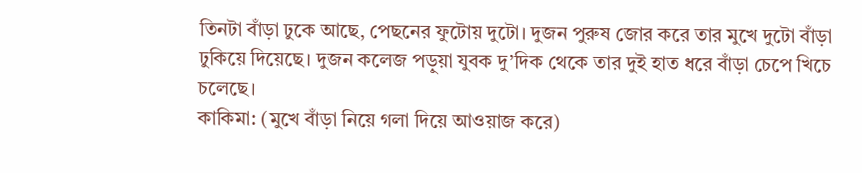তিনটা বাঁড়া ঢুকে আছে, পেছনের ফুটোয় দুটো। দুজন পুরুষ জোর করে তার মুখে দুটো বাঁড়া ঢুকিয়ে দিয়েছে। দুজন কলেজ পড়ুয়া যুবক দু’দিক থেকে তার দুই হাত ধরে বাঁড়া চেপে খিচে চলেছে।
কাকিমা: (মুখে বাঁড়া নিয়ে গলা দিয়ে আওয়াজ করে)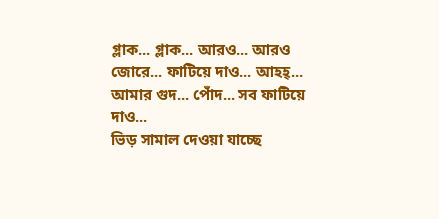গ্লাক... গ্লাক... আরও... আরও জোরে... ফাটিয়ে দাও... আহহ্... আমার গুদ... পোঁদ... সব ফাটিয়ে দাও...
ভিড় সামাল দেওয়া যাচ্ছে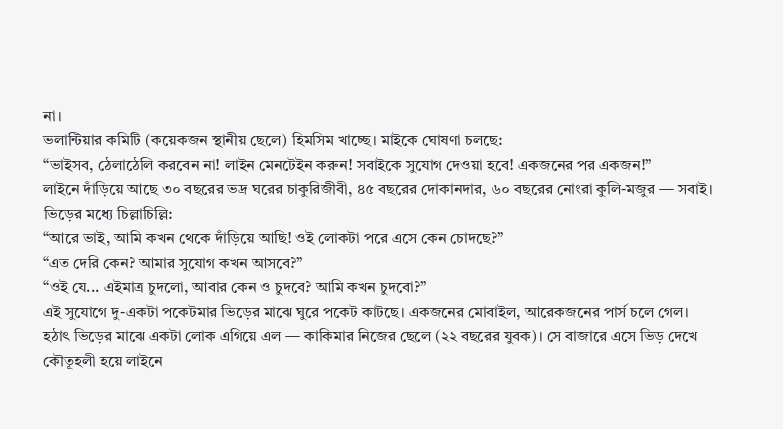না।
ভলান্টিয়ার কমিটি (কয়েকজন স্থানীয় ছেলে) হিমসিম খাচ্ছে। মাইকে ঘোষণা চলছে:
“ভাইসব, ঠেলাঠেলি করবেন না! লাইন মেনটেইন করুন! সবাইকে সুযোগ দেওয়া হবে! একজনের পর একজন!”
লাইনে দাঁড়িয়ে আছে ৩০ বছরের ভদ্র ঘরের চাকুরিজীবী, ৪৫ বছরের দোকানদার, ৬০ বছরের নোংরা কুলি-মজুর — সবাই।
ভিড়ের মধ্যে চিল্লাচিল্লি:
“আরে ভাই, আমি কখন থেকে দাঁড়িয়ে আছি! ওই লোকটা পরে এসে কেন চোদছে?”
“এত দেরি কেন? আমার সুযোগ কখন আসবে?”
“ওই যে... এইমাত্র চুদলো, আবার কেন ও চুদবে? আমি কখন চুদবো?”
এই সুযোগে দু-একটা পকেটমার ভিড়ের মাঝে ঘুরে পকেট কাটছে। একজনের মোবাইল, আরেকজনের পার্স চলে গেল।
হঠাৎ ভিড়ের মাঝে একটা লোক এগিয়ে এল — কাকিমার নিজের ছেলে (২২ বছরের যুবক)। সে বাজারে এসে ভিড় দেখে কৌতূহলী হয়ে লাইনে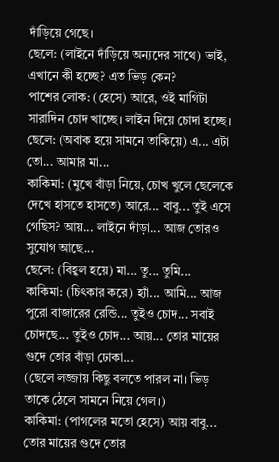দাঁড়িয়ে গেছে।
ছেলে: (লাইনে দাঁড়িয়ে অন্যদের সাথে) ভাই, এখানে কী হচ্ছে? এত ভিড় কেন?
পাশের লোক: (হেসে) আরে, ওই মাগিটা সারাদিন চোদ খাচ্ছে। লাইন দিয়ে চোদা হচ্ছে।
ছেলে: (অবাক হয়ে সামনে তাকিয়ে) এ... এটা তো... আমার মা...
কাকিমা: (মুখে বাঁড়া নিয়ে, চোখ খুলে ছেলেকে দেখে হাসতে হাসতে) আরে... বাবু... তুই এসে গেছিস? আয়... লাইনে দাঁড়া... আজ তোরও সুযোগ আছে...
ছেলে: (বিহ্বল হয়ে) মা... তু... তুমি...
কাকিমা: (চিৎকার করে) হ্যাঁ... আমি... আজ পুরো বাজারের রেন্ডি... তুইও চোদ... সবাই চোদছে... তুইও চোদ... আয়... তোর মায়ের গুদে তোর বাঁড়া ঢোকা...
(ছেলে লজ্জায় কিছু বলতে পারল না। ভিড় তাকে ঠেলে সামনে নিয়ে গেল।)
কাকিমা: (পাগলের মতো হেসে) আয় বাবু... তোর মায়ের গুদে তোর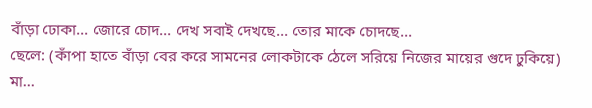বাঁড়া ঢোকা... জোরে চোদ... দেখ সবাই দেখছে... তোর মাকে চোদছে...
ছেলে: (কাঁপা হাতে বাঁড়া বের করে সামনের লোকটাকে ঠেলে সরিয়ে নিজের মায়ের গুদে ঢুকিয়ে) মা...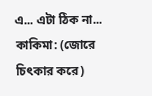এ... এটা ঠিক না...
কাকিমা: (জোরে চিৎকার করে)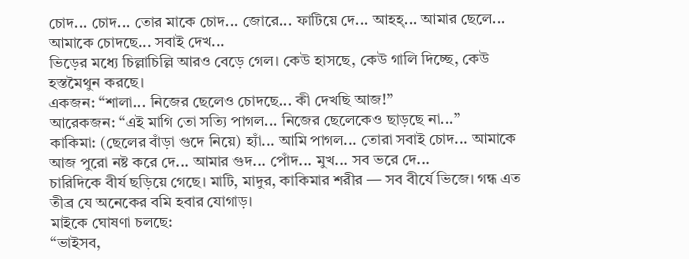চোদ... চোদ... তোর মাকে চোদ... জোরে... ফাটিয়ে দে... আহহ্... আমার ছেলে... আমাকে চোদছে... সবাই দেখ...
ভিড়ের মধ্যে চিল্লাচিল্লি আরও বেড়ে গেল। কেউ হাসছে, কেউ গালি দিচ্ছে, কেউ হস্তমৈথুন করছে।
একজন: “শালা... নিজের ছেলেও চোদছে... কী দেখছি আজ!”
আরেকজন: “এই মাগি তো সত্যি পাগল... নিজের ছেলেকেও ছাড়ছে না...”
কাকিমা: (ছেলের বাঁড়া গুদে নিয়ে) হ্যাঁ... আমি পাগল... তোরা সবাই চোদ... আমাকে আজ পুরো নষ্ট করে দে... আমার গুদ... পোঁদ... মুখ... সব ভরে দে...
চারিদিকে বীর্য ছড়িয়ে গেছে। মাটি, মাদুর, কাকিমার শরীর — সব বীর্যে ভিজে। গন্ধ এত তীব্র যে অনেকের বমি হবার যোগাড়।
মাইকে ঘোষণা চলছে:
“ভাইসব,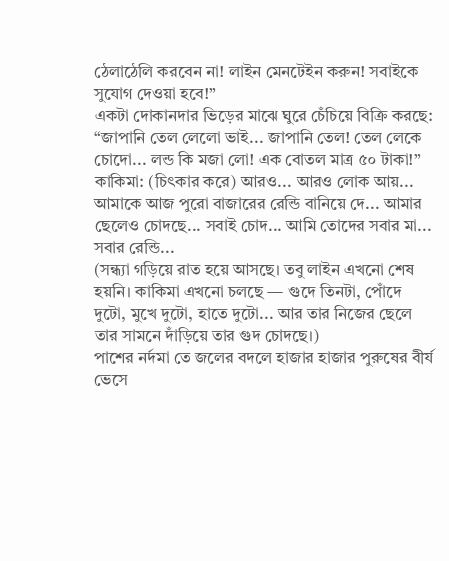ঠেলাঠেলি করবেন না! লাইন মেনটেইন করুন! সবাইকে সুযোগ দেওয়া হবে!”
একটা দোকানদার ভিড়ের মাঝে ঘুরে চেঁচিয়ে বিক্রি করছে:
“জাপানি তেল লেলো ভাই... জাপানি তেল! তেল লেকে চোদো... লন্ড কি মজা লো! এক বোতল মাত্র ৫০ টাকা!”
কাকিমা: (চিৎকার করে) আরও... আরও লোক আয়... আমাকে আজ পুরো বাজারের রেন্ডি বানিয়ে দে... আমার ছেলেও চোদছে... সবাই চোদ... আমি তোদের সবার মা... সবার রেন্ডি...
(সন্ধ্যা গড়িয়ে রাত হয়ে আসছে। তবু লাইন এখনো শেষ হয়নি। কাকিমা এখনো চলছে — গুদে তিনটা, পোঁদে দুটো, মুখে দুটো, হাতে দুটো... আর তার নিজের ছেলে তার সামনে দাঁড়িয়ে তার গুদ চোদছে।)
পাশের নর্দমা তে জলের বদলে হাজার হাজার পুরুষের বীর্য ভেসে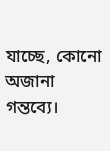যাচ্ছে, কোনো অজানা গন্তব্যে।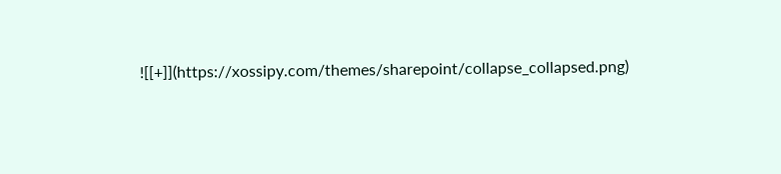![[+]](https://xossipy.com/themes/sharepoint/collapse_collapsed.png)